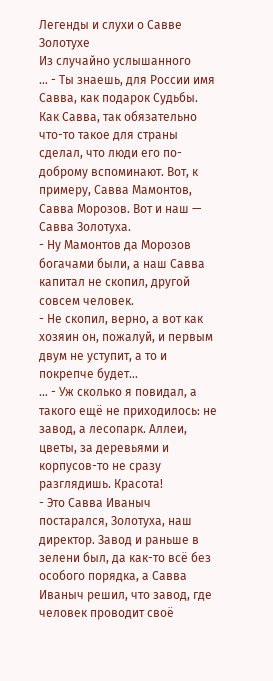Легенды и слухи о Савве Золотухе
Из случайно услышанного
… - Ты знаешь, для России имя Савва, как подарок Судьбы. Как Савва, так обязательно что-то такое для страны сделал, что люди его по-доброму вспоминают. Вот, к примеру, Савва Мамонтов, Савва Морозов. Вот и наш — Савва Золотуха.
- Ну Мамонтов да Морозов богачами были, а наш Савва капитал не скопил, другой совсем человек.
- Не скопил, верно, а вот как хозяин он, пожалуй, и первым двум не уступит, а то и покрепче будет…
… - Уж сколько я повидал, а такого ещё не приходилось: не завод, а лесопарк. Аллеи, цветы, за деревьями и корпусов-то не сразу разглядишь. Красота!
- Это Савва Иваныч постарался, Золотуха, наш директор. Завод и раньше в зелени был, да как-то всё без особого порядка, а Савва Иваныч решил, что завод, где человек проводит своё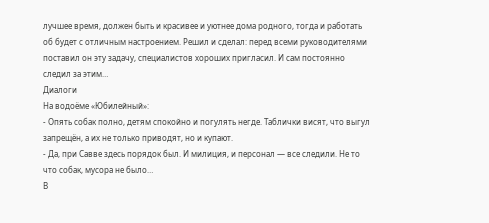лучшее время, должен быть и красивее и уютнее дома родного, тогда и работать об будет с отличным настроением. Решил и сделал: перед всеми руководителями поставил он эту задачу, специалистов хороших пригласил. И сам постоянно следил за этим…
Диалоги
На водоёме «Юбилейный»:
- Опять собак полно, детям спокойно и погулять негде. Таблички висят, что выгул запрещён, а их не только приводят, но и купают.
- Да, при Савве здесь порядок был. И милиция, и персонал — все следили. Не то что собак, мусора не было…
В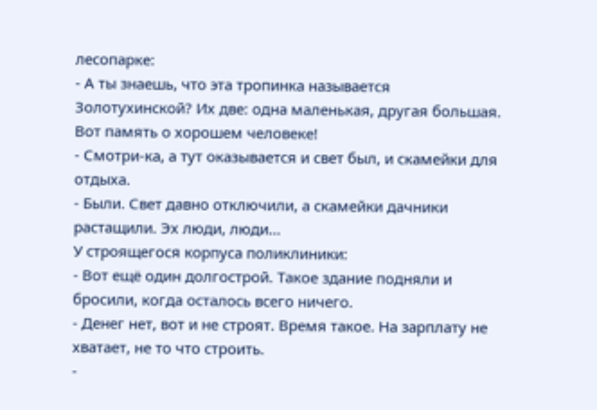лесопарке:
- А ты знаешь, что эта тропинка называется Золотухинской? Их две: одна маленькая, другая большая. Вот память о хорошем человеке!
- Смотри-ка, а тут оказывается и свет был, и скамейки для отдыха.
- Были. Свет давно отключили, а скамейки дачники растащили. Эх люди, люди...
У строящегося корпуса поликлиники:
- Вот ещё один долгострой. Такое здание подняли и бросили, когда осталось всего ничего.
- Денег нет, вот и не строят. Время такое. На зарплату не хватает, не то что строить.
-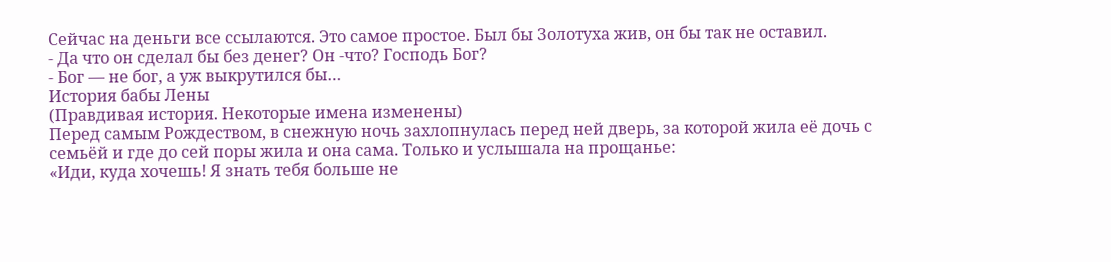Сейчас на деньги все ссылаются. Это самое простое. Был бы Золотуха жив, он бы так не оставил.
- Да что он сделал бы без денег? Он -что? Господь Бог?
- Бог — не бог, а уж выкрутился бы…
История бабы Лены
(Правдивая история. Некоторые имена изменены)
Перед самым Рождеством, в снежную ночь захлопнулась перед ней дверь, за которой жила её дочь с семьёй и где до сей поры жила и она сама. Только и услышала на прощанье:
«Иди, куда хочешь! Я знать тебя больше не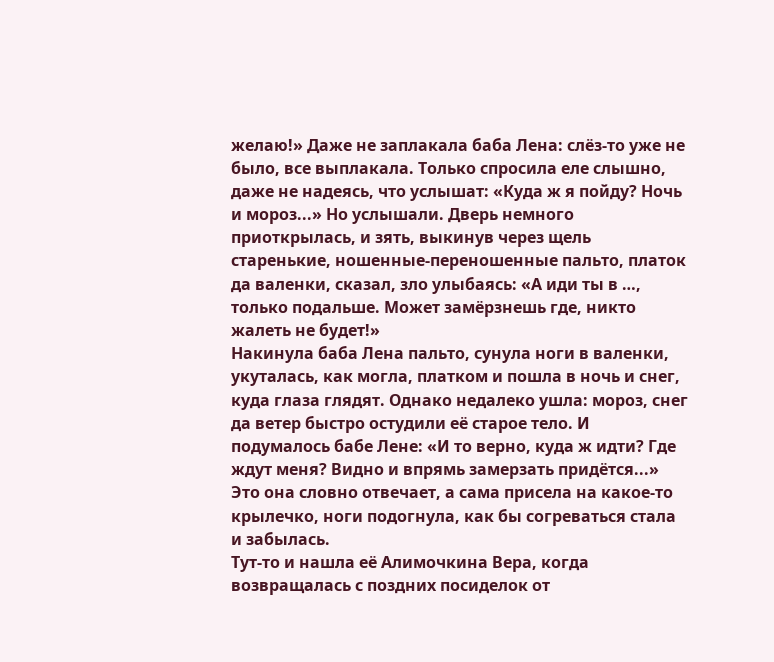желаю!» Даже не заплакала баба Лена: слёз-то уже не было, все выплакала. Только спросила еле слышно, даже не надеясь, что услышат: «Куда ж я пойду? Ночь и мороз...» Но услышали. Дверь немного приоткрылась, и зять, выкинув через щель старенькие, ношенные-переношенные пальто, платок да валенки, сказал, зло улыбаясь: «А иди ты в …, только подальше. Может замёрзнешь где, никто жалеть не будет!»
Накинула баба Лена пальто, сунула ноги в валенки, укуталась, как могла, платком и пошла в ночь и снег, куда глаза глядят. Однако недалеко ушла: мороз, снег да ветер быстро остудили её старое тело. И подумалось бабе Лене: «И то верно, куда ж идти? Где ждут меня? Видно и впрямь замерзать придётся...» Это она словно отвечает, а сама присела на какое-то крылечко, ноги подогнула, как бы согреваться стала и забылась.
Тут-то и нашла её Алимочкина Вера, когда возвращалась с поздних посиделок от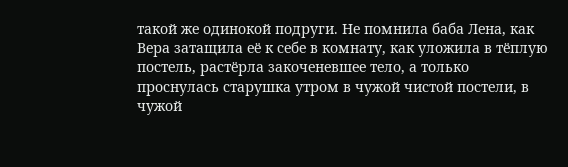такой же одинокой подруги. Не помнила баба Лена, как Вера затащила её к себе в комнату, как уложила в тёплую постель, растёрла закоченевшее тело, а только проснулась старушка утром в чужой чистой постели, в чужой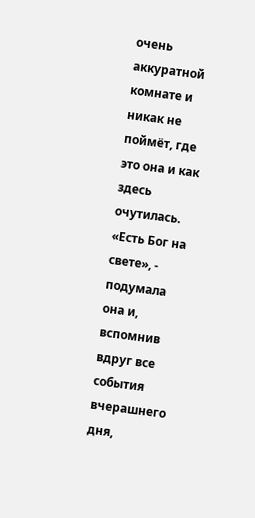очень аккуратной комнате и никак не поймёт, где это она и как здесь очутилась. «Есть Бог на свете», - подумала она и, вспомнив вдруг все события вчерашнего дня,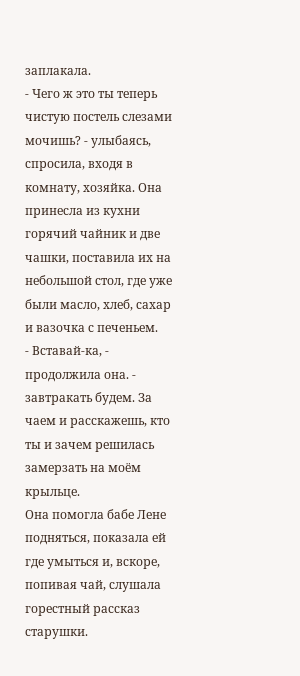заплакала.
- Чего ж это ты теперь чистую постель слезами мочишь? - улыбаясь, спросила, входя в комнату, хозяйка. Она принесла из кухни горячий чайник и две чашки, поставила их на небольшой стол, где уже были масло, хлеб, сахар и вазочка с печеньем.
- Вставай-ка, - продолжила она. - завтракать будем. За чаем и расскажешь, кто ты и зачем решилась замерзать на моём крыльце.
Она помогла бабе Лене подняться, показала ей где умыться и, вскоре, попивая чай, слушала горестный рассказ старушки.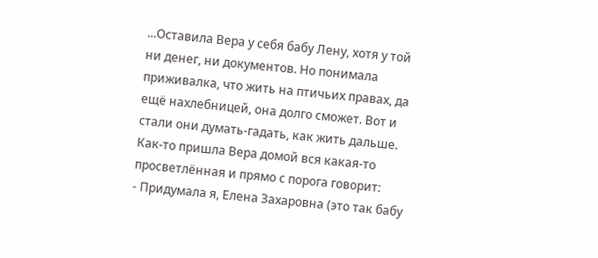...Оставила Вера у себя бабу Лену, хотя у той ни денег, ни документов. Но понимала приживалка, что жить на птичьих правах, да ещё нахлебницей, она долго сможет. Вот и стали они думать-гадать, как жить дальше.
Как-то пришла Вера домой вся какая-то просветлённая и прямо с порога говорит:
- Придумала я, Елена Захаровна (это так бабу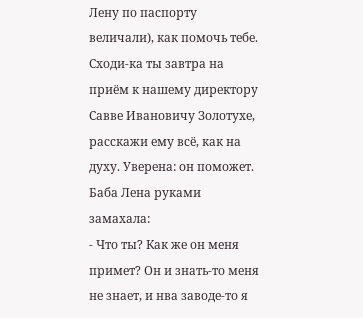Лену по паспорту величали), как помочь тебе. Сходи-ка ты завтра на приём к нашему директору Савве Ивановичу Золотухе, расскажи ему всё, как на духу. Уверена: он поможет.
Баба Лена руками замахала:
- Что ты? Как же он меня примет? Он и знать-то меня не знает, и нва заводе-то я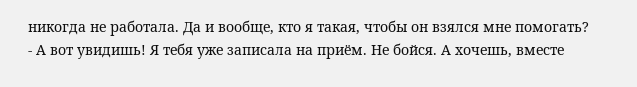никогда не работала. Да и вообще, кто я такая, чтобы он взялся мне помогать?
- А вот увидишь! Я тебя уже записала на приём. Не бойся. А хочешь, вместе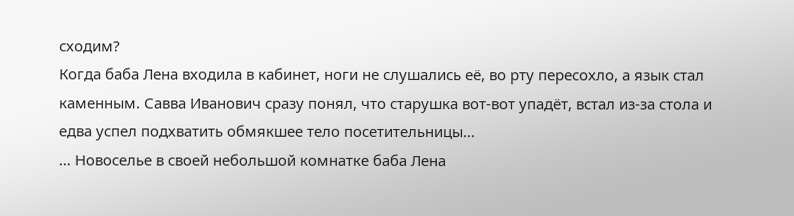сходим?
Когда баба Лена входила в кабинет, ноги не слушались её, во рту пересохло, а язык стал каменным. Савва Иванович сразу понял, что старушка вот-вот упадёт, встал из-за стола и едва успел подхватить обмякшее тело посетительницы…
… Новоселье в своей небольшой комнатке баба Лена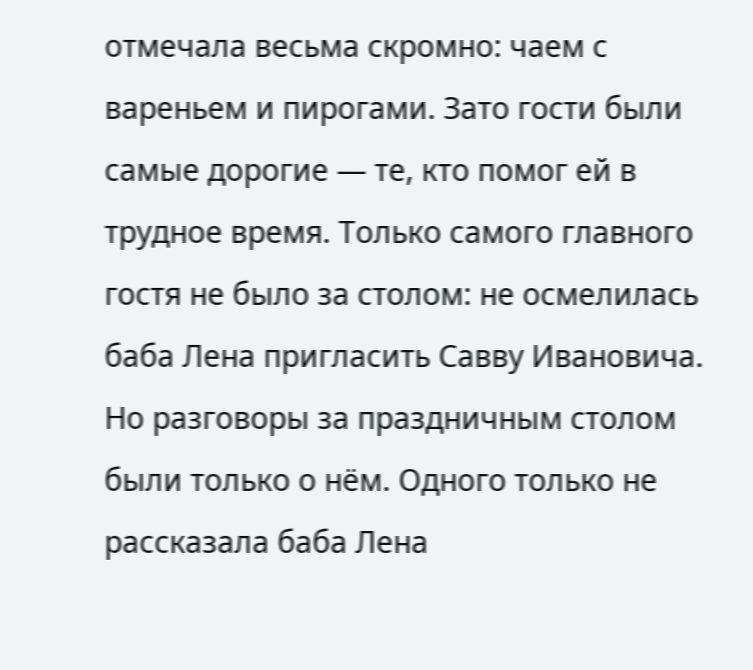отмечала весьма скромно: чаем с вареньем и пирогами. Зато гости были самые дорогие — те, кто помог ей в трудное время. Только самого главного гостя не было за столом: не осмелилась баба Лена пригласить Савву Ивановича. Но разговоры за праздничным столом были только о нём. Одного только не рассказала баба Лена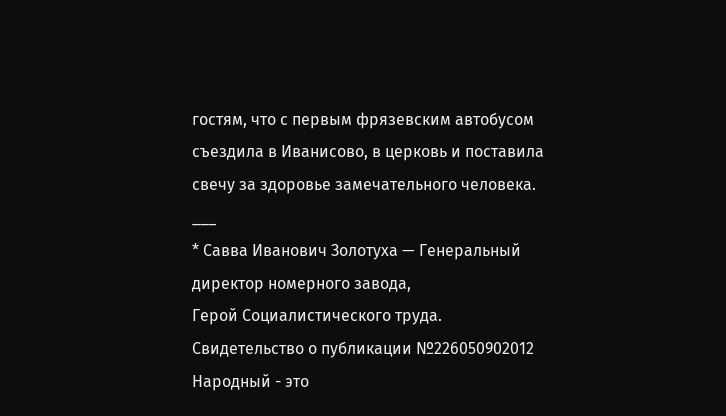гостям, что с первым фрязевским автобусом съездила в Иванисово, в церковь и поставила свечу за здоровье замечательного человека.
___
* Савва Иванович Золотуха — Генеральный директор номерного завода,
Герой Социалистического труда.
Свидетельство о публикации №226050902012
Народный - это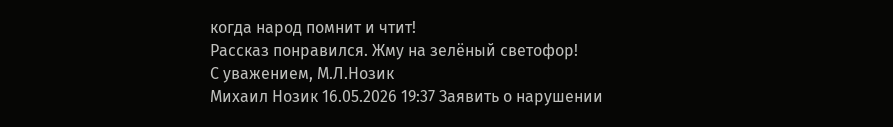когда народ помнит и чтит!
Рассказ понравился. Жму на зелёный светофор!
С уважением, М.Л.Нозик
Михаил Нозик 16.05.2026 19:37 Заявить о нарушении